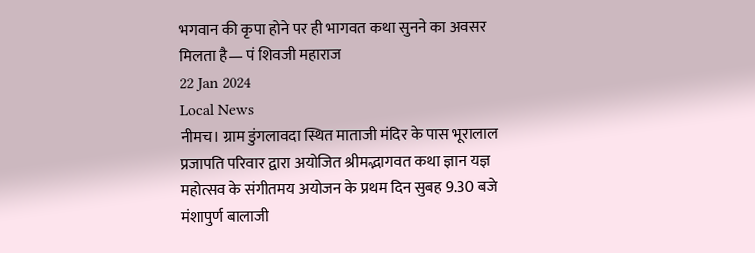भगवान की कृपा होने पर ही भागवत कथा सुनने का अवसर मिलता है— पं शिवजी महाराज
22 Jan 2024
Local News
नीमच। ग्राम डुंगलावदा स्थित माताजी मंदिर के पास भूरालाल प्रजापति परिवार द्वारा अयोजित श्रीमद्भागवत कथा ज्ञान यज्ञ महोत्सव के संगीतमय अयोजन के प्रथम दिन सुबह 9.30 बजे मंशापुर्ण बालाजी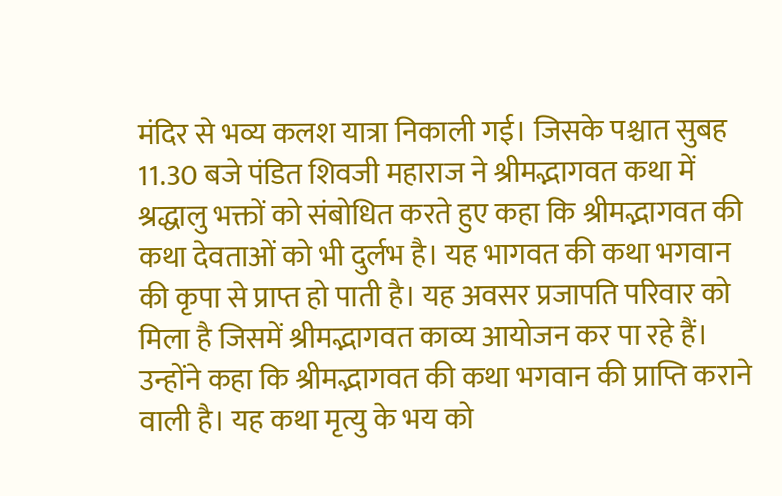मंदिर से भव्य कलश यात्रा निकाली गई। जिसके पश्चात सुबह 11.30 बजे पंडित शिवजी महाराज ने श्रीमद्भागवत कथा में श्रद्धालु भक्तों को संबोधित करते हुए कहा कि श्रीमद्भागवत की कथा देवताओं को भी दुर्लभ है। यह भागवत की कथा भगवान की कृपा से प्राप्त हो पाती है। यह अवसर प्रजापति परिवार को मिला है जिसमें श्रीमद्भागवत काव्य आयोजन कर पा रहे हैं। उन्होंने कहा कि श्रीमद्भागवत की कथा भगवान की प्राप्ति कराने वाली है। यह कथा मृत्यु के भय को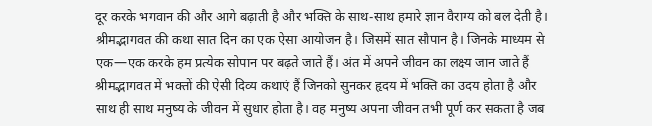दूर करके भगवान की और आगे बढ़ाती है और भक्ति के साथ-साथ हमारे ज्ञान वैराग्य को बल देती है। श्रीमद्भागवत की कथा सात दिन का एक ऐसा आयोजन है। जिसमें सात सौपान है। जिनके माध्यम से एक—एक करके हम प्रत्येक सोपान पर बढ़ते जाते हैं। अंत में अपने जीवन का लक्ष्य जान जाते हैं श्रीमद्भागवत में भक्तों की ऐसी दिव्य कथाएं हैं जिनको सुनकर हृदय में भक्ति का उदय होता है और साथ ही साथ मनुष्य के जीवन में सुधार होता है। वह मनुष्य अपना जीवन तभी पूर्ण कर सकता है जब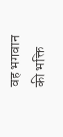वह भगवान की भक्ति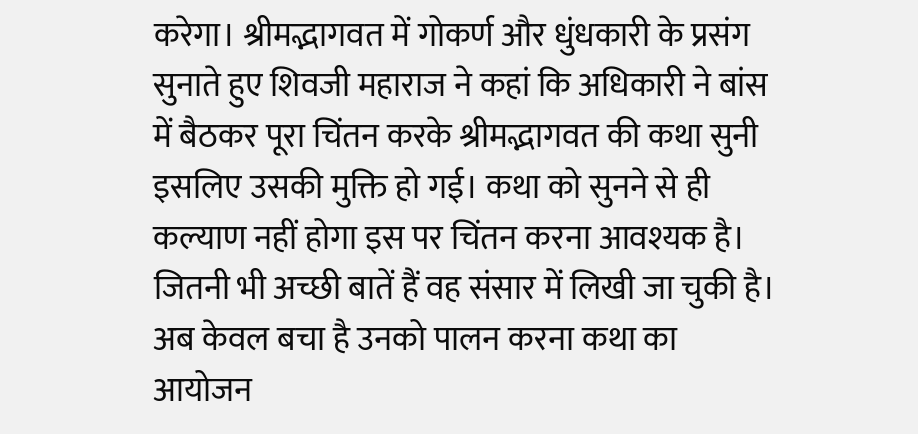करेगा। श्रीमद्भागवत में गोकर्ण और धुंधकारी के प्रसंग सुनाते हुए शिवजी महाराज ने कहां कि अधिकारी ने बांस में बैठकर पूरा चिंतन करके श्रीमद्भागवत की कथा सुनी इसलिए उसकी मुक्ति हो गई। कथा को सुनने से ही कल्याण नहीं होगा इस पर चिंतन करना आवश्यक है। जितनी भी अच्छी बातें हैं वह संसार में लिखी जा चुकी है। अब केवल बचा है उनको पालन करना कथा का आयोजन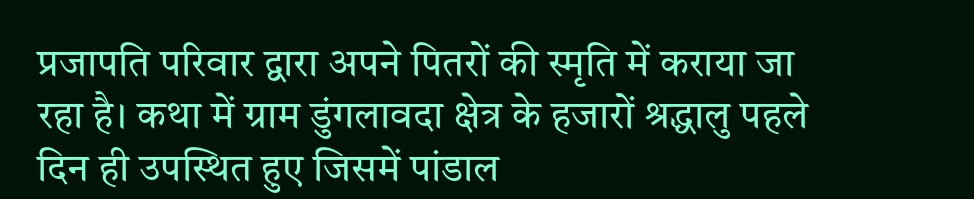प्रजापति परिवार द्वारा अपने पितरों की स्मृति में कराया जा रहा है। कथा में ग्राम डुंगलावदा क्षेत्र के हजारों श्रद्धालु पहले दिन ही उपस्थित हुए जिसमें पांडाल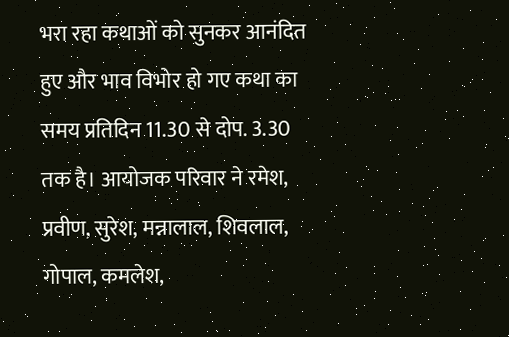भरा रहा कथाओं को सुनकर आनंदित हुए और भाव विभोर हो गए कथा का समय प्रतिदिन 11.30 से दोप. 3.30 तक है। आयोजक परिवार ने रमेश, प्रवीण, सुरेश, मन्नालाल, शिवलाल, गोपाल, कमलेश,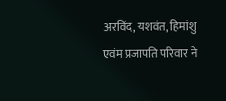अरविंद, यशवंत, हिमांशु एवंम प्रजापति परिवार ने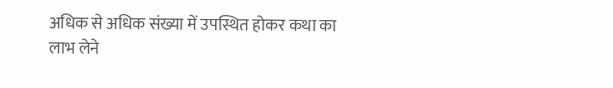अधिक से अधिक संख्या में उपस्थित होकर कथा का लाभ लेने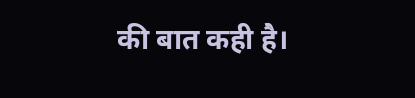की बात कही है।